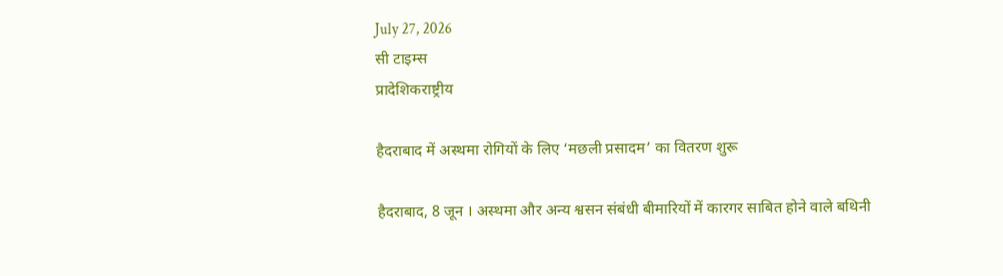July 27, 2026
सी टाइम्स
प्रादेशिकराष्ट्रीय

हैदराबाद में अस्थमा रोगियों के लिए ‘मछली प्रसादम’ का वितरण शुरू

हैदराबाद, 8 जून । अस्थमा और अन्य श्वसन संबंधी बीमारियों में कारगर साबित होने वाले बथिनी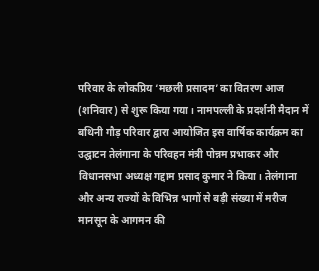परिवार के लोकप्रिय ‘मछली प्रसादम’ का वितरण आज (शनिवार) से शुरू किया गया। नामपल्ली के प्रदर्शनी मैदान में बथिनी गौड़ परिवार द्वारा आयोजित इस वार्षिक कार्यक्रम का उद्घाटन तेलंगाना के परिवहन मंत्री पोन्नम प्रभाकर और विधानसभा अध्यक्ष गद्दाम प्रसाद कुमार ने किया। तेलंगाना और अन्य राज्यों के विभिन्न भागों से बड़ी संख्या में मरीज मानसून के आगमन की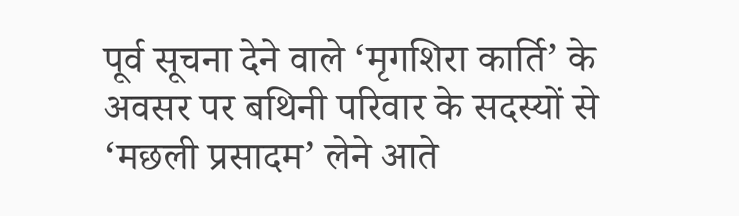पूर्व सूचना देने वाले ‘मृगशिरा कार्ति’ के अवसर पर बथिनी परिवार के सदस्यों से ‘मछली प्रसादम’ लेने आते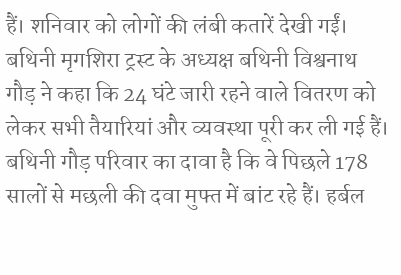हैं। शनिवार को लोगों की लंबी कतारें देखी गईं। बथिनी मृगशिरा ट्रस्ट के अध्यक्ष बथिनी विश्वनाथ गौड़ ने कहा कि 24 घंटे जारी रहने वाले वितरण को लेकर सभी तैयारियां और व्यवस्था पूरी कर ली गई हैं। बथिनी गौड़ परिवार का दावा है कि वे पिछले 178 सालों से मछली की दवा मुफ्त में बांट रहे हैं। हर्बल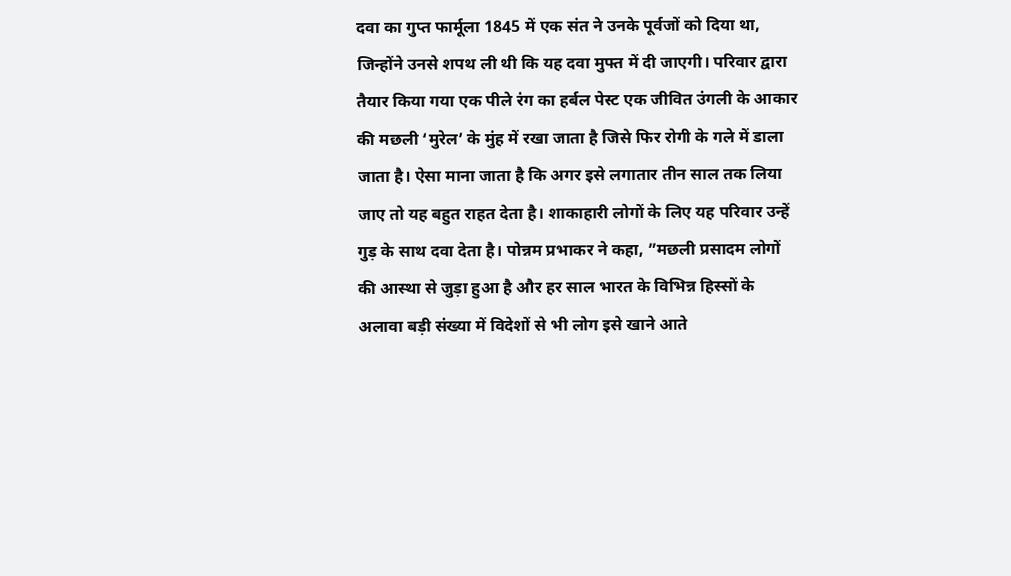दवा का गुप्त फार्मूला 1845 में एक संत ने उनके पूर्वजों को दिया था, जिन्होंने उनसे शपथ ली थी कि यह दवा मुफ्त में दी जाएगी। परिवार द्वारा तैयार किया गया एक पीले रंग का हर्बल पेस्ट एक जीवित उंगली के आकार की मछली ‘मुरेल’ के मुंह में रखा जाता है जिसे फिर रोगी के गले में डाला जाता है। ऐसा माना जाता है कि अगर इसे लगातार तीन साल तक लिया जाए तो यह बहुत राहत देता है। शाकाहारी लोगों के लिए यह परिवार उन्हें गुड़ के साथ दवा देता है। पोन्नम प्रभाकर ने कहा, ”मछली प्रसादम लोगों की आस्था से जुड़ा हुआ है और हर साल भारत के विभिन्न हिस्सों के अलावा बड़ी संख्या में विदेशों से भी लोग इसे खाने आते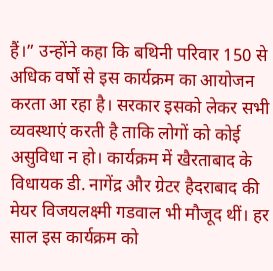हैं।” उन्होंने कहा कि बथिनी परिवार 150 से अधिक वर्षों से इस कार्यक्रम का आयोजन करता आ रहा है। सरकार इसको लेकर सभी व्यवस्थाएं करती है ताकि लोगों को कोई असुविधा न हो। कार्यक्रम में खैरताबाद के विधायक डी. नागेंद्र और ग्रेटर हैदराबाद की मेयर विजयलक्ष्मी गडवाल भी मौजूद थीं। हर साल इस कार्यक्रम को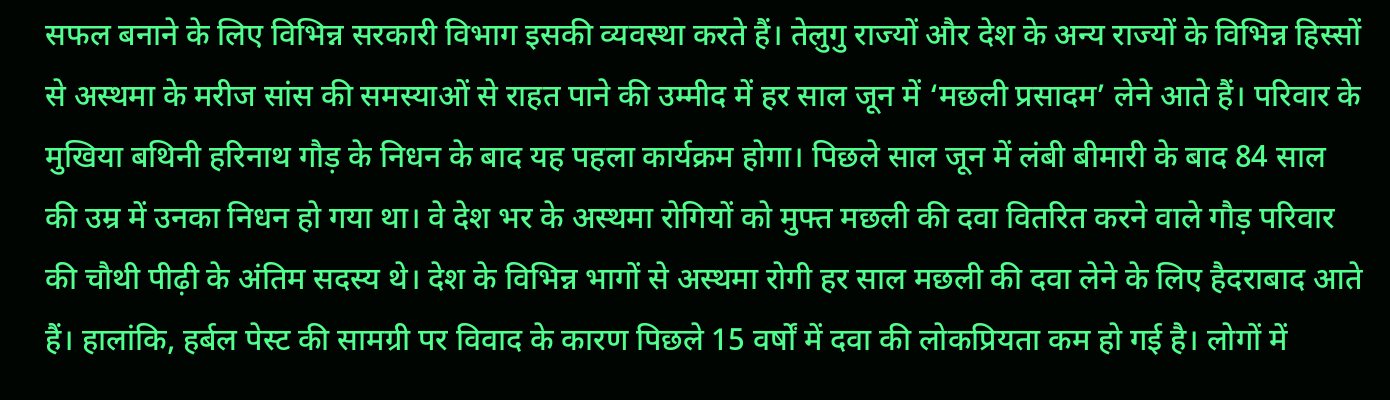सफल बनाने के लिए विभिन्न सरकारी विभाग इसकी व्यवस्था करते हैं। तेलुगु राज्यों और देश के अन्य राज्यों के विभिन्न हिस्सों से अस्थमा के मरीज सांस की समस्याओं से राहत पाने की उम्मीद में हर साल जून में ‘मछली प्रसादम’ लेने आते हैं। परिवार के मुखिया बथिनी हरिनाथ गौड़ के निधन के बाद यह पहला कार्यक्रम होगा। पिछले साल जून में लंबी बीमारी के बाद 84 साल की उम्र में उनका निधन हो गया था। वे देश भर के अस्थमा रोगियों को मुफ्त मछली की दवा वितरित करने वाले गौड़ परिवार की चौथी पीढ़ी के अंतिम सदस्य थे। देश के विभिन्न भागों से अस्थमा रोगी हर साल मछली की दवा लेने के लिए हैदराबाद आते हैं। हालांकि, हर्बल पेस्ट की सामग्री पर विवाद के कारण पिछले 15 वर्षों में दवा की लोकप्रियता कम हो गई है। लोगों में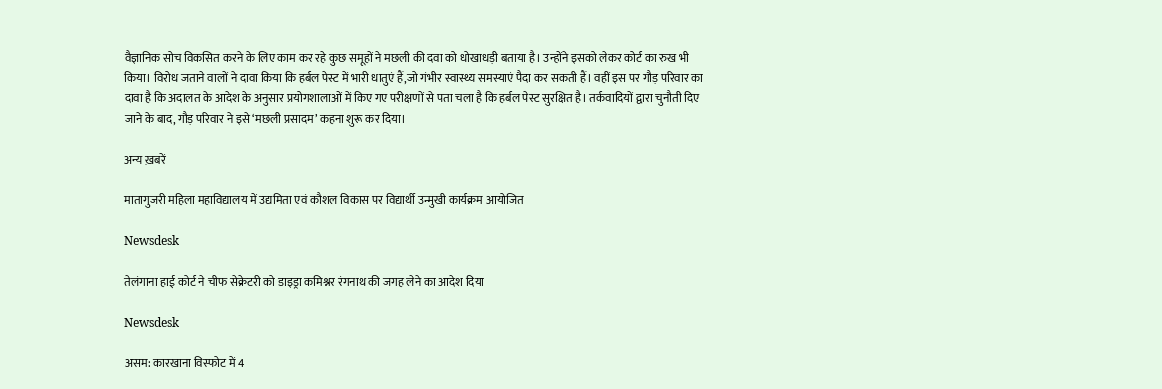वैज्ञानिक सोच विकसित करने के लिए काम कर रहे कुछ समूहों ने मछली की दवा को धोखाधड़ी बताया है। उन्होंने इसको लेकर कोर्ट का रुख भी किया। विरोध जताने वालों ने दावा किया कि हर्बल पेस्ट में भारी धातुएं हैं,जो गंभीर स्वास्थ्य समस्याएं पैदा कर सकती हैं। वहीं इस पर गौड़ परिवार का दावा है कि अदालत के आदेश के अनुसार प्रयोगशालाओं में किए गए परीक्षणों से पता चला है कि हर्बल पेस्ट सुरक्षित है। तर्कवादियों द्वारा चुनौती दिए जाने के बाद, गौड़ परिवार ने इसे ‘मछली प्रसादम’ कहना शुरू कर दिया।

अन्य ख़बरें

मातागुजरी महिला महाविद्यालय में उद्यमिता एवं कौशल विकास पर विद्यार्थी उन्मुखी कार्यक्रम आयोजित

Newsdesk

तेलंगाना हाई कोर्ट ने चीफ सेक्रेटरी को डाइड्रा कमिश्नर रंगनाथ की जगह लेने का आदेश दिया

Newsdesk

असम: कारखाना विस्फोट में 4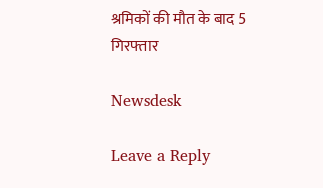श्रमिकों की मौत के बाद 5 गिरफ्तार

Newsdesk

Leave a Reply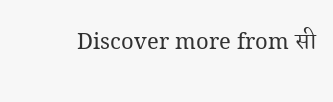Discover more from सी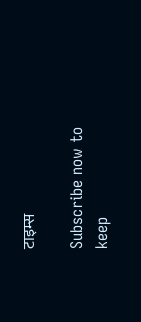टाइम्स

Subscribe now to keep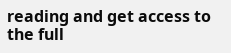reading and get access to the full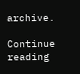archive.

Continue reading